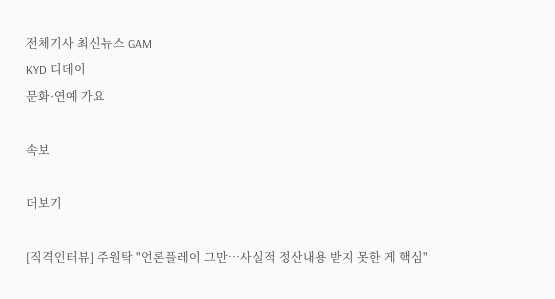전체기사 최신뉴스 GAM
KYD 디데이
문화·연예 가요

속보

더보기

[직격인터뷰] 주원탁 "언론플레이 그만…사실적 정산내용 받지 못한 게 핵심"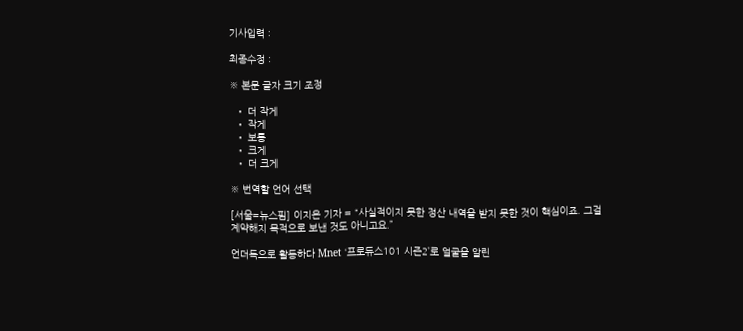기사입력 :

최종수정 :

※ 본문 글자 크기 조정

  • 더 작게
  • 작게
  • 보통
  • 크게
  • 더 크게

※ 번역할 언어 선택

[서울=뉴스핌] 이지은 기자 = “사실적이지 못한 정산 내역을 받지 못한 것이 핵심이죠. 그걸 계약해지 목적으로 보낸 것도 아니고요.”

언더독으로 활동하다 Mnet ‘프로듀스101 시즌2’로 얼굴을 알린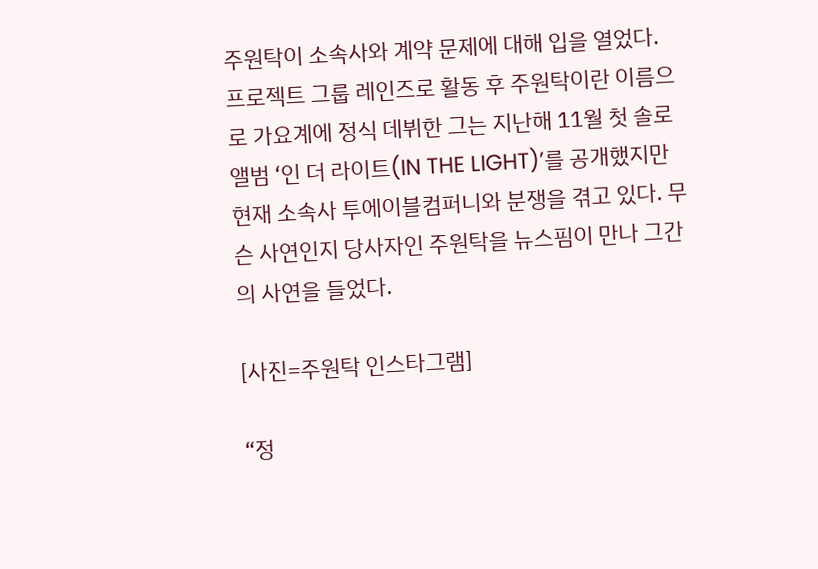주원탁이 소속사와 계약 문제에 대해 입을 열었다. 프로젝트 그룹 레인즈로 활동 후 주원탁이란 이름으로 가요계에 정식 데뷔한 그는 지난해 11월 첫 솔로 앨범 ‘인 더 라이트(IN THE LIGHT)’를 공개했지만 현재 소속사 투에이블컴퍼니와 분쟁을 겪고 있다. 무슨 사연인지 당사자인 주원탁을 뉴스핌이 만나 그간의 사연을 들었다.

[사진=주원탁 인스타그램]

“정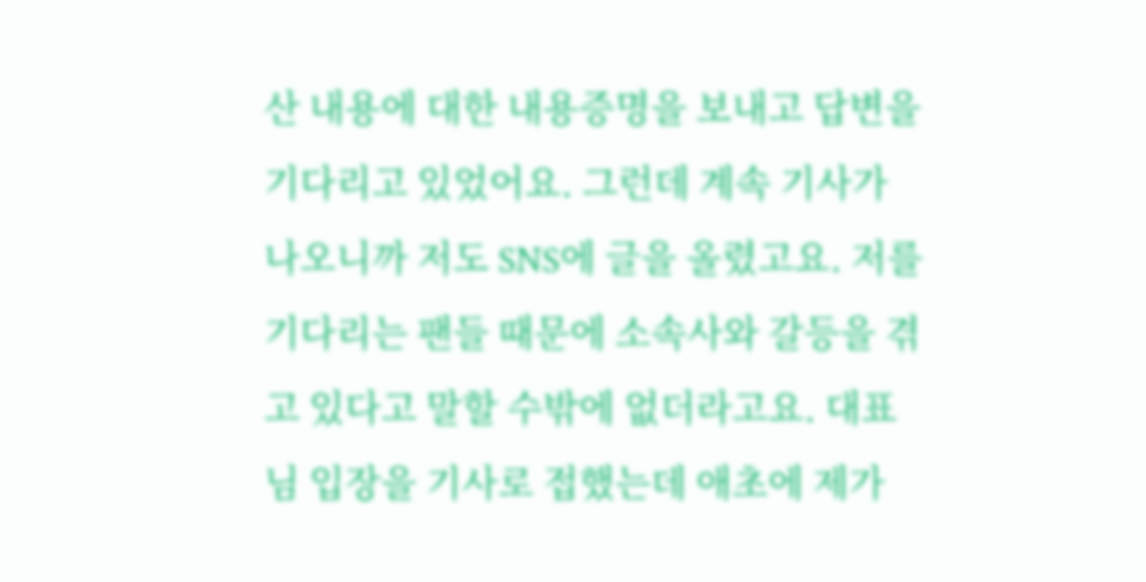산 내용에 대한 내용증명을 보내고 답변을 기다리고 있었어요. 그런데 계속 기사가 나오니까 저도 SNS에 글을 올렸고요. 저를 기다리는 팬들 때문에 소속사와 갈등을 겪고 있다고 말할 수밖에 없더라고요. 대표님 입장을 기사로 접했는데 애초에 제가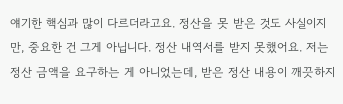얘기한 핵심과 많이 다르더라고요. 정산을 못 받은 것도 사실이지만, 중요한 건 그게 아닙니다. 정산 내역서를 받지 못했어요. 저는 정산 금액을 요구하는 게 아니었는데, 받은 정산 내용이 깨끗하지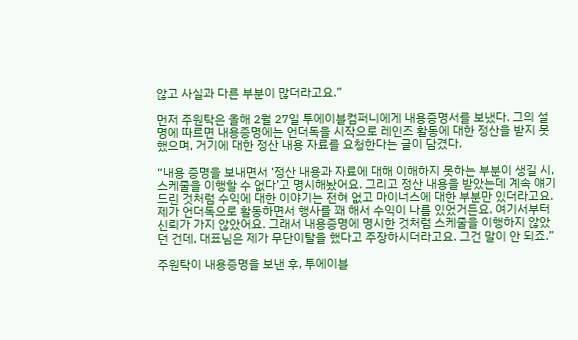않고 사실과 다른 부분이 많더라고요.”

먼저 주원탁은 올해 2월 27일 투에이블컴퍼니에게 내용증명서를 보냈다. 그의 설명에 따르면 내용증명에는 언더독을 시작으로 레인즈 활동에 대한 정산을 받지 못했으며, 거기에 대한 정산 내용 자료를 요청한다는 글이 담겼다.

“내용 증명을 보내면서 ‘정산 내용과 자료에 대해 이해하지 못하는 부분이 생길 시, 스케줄을 이행할 수 없다’고 명시해놨어요. 그리고 정산 내용을 받았는데 계속 얘기 드린 것처럼 수익에 대한 이야기는 전혀 없고 마이너스에 대한 부분만 있더라고요. 제가 언더독으로 활동하면서 행사를 꽤 해서 수익이 나름 있었거든요. 여기서부터 신뢰가 가지 않았어요. 그래서 내용증명에 명시한 것처럼 스케줄을 이행하지 않았던 건데, 대표님은 제가 무단이탈을 했다고 주장하시더라고요. 그건 말이 안 되죠.”

주원탁이 내용증명을 보낸 후, 투에이블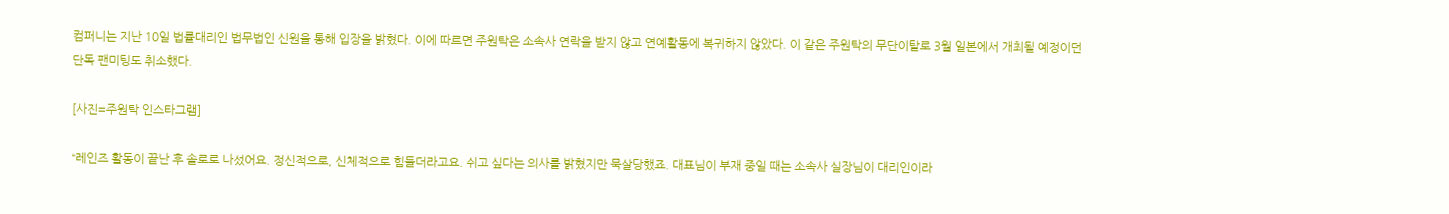컴퍼니는 지난 10일 법률대리인 법무법인 신원을 통해 입장을 밝혔다. 이에 따르면 주원탁은 소속사 연락을 받지 않고 연예활동에 복귀하지 않았다. 이 같은 주원탁의 무단이탈로 3월 일본에서 개최될 예정이던 단독 팬미팅도 취소했다.

[사진=주원탁 인스타그램]

“레인즈 활동이 끝난 후 솔로로 나섰어요. 정신적으로, 신체적으로 힘들더라고요. 쉬고 싶다는 의사를 밝혔지만 묵살당했죠. 대표님이 부재 중일 때는 소속사 실장님이 대리인이라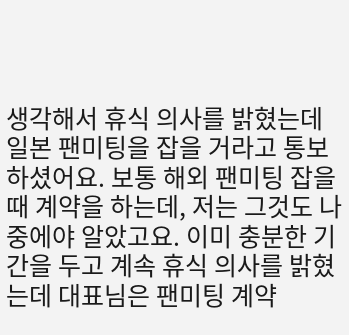생각해서 휴식 의사를 밝혔는데 일본 팬미팅을 잡을 거라고 통보하셨어요. 보통 해외 팬미팅 잡을 때 계약을 하는데, 저는 그것도 나중에야 알았고요. 이미 충분한 기간을 두고 계속 휴식 의사를 밝혔는데 대표님은 팬미팅 계약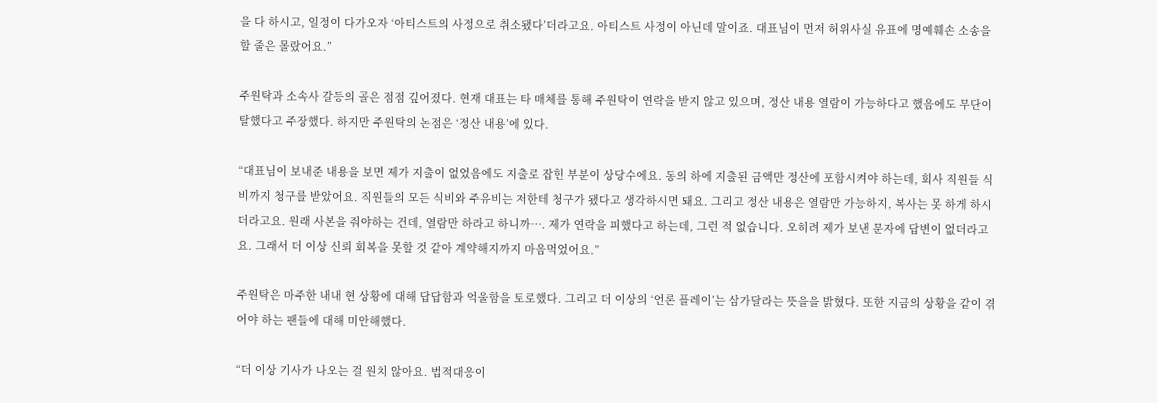을 다 하시고, 일정이 다가오자 ‘아티스트의 사정으로 취소됐다’더라고요. 아티스트 사정이 아닌데 말이죠. 대표님이 먼저 허위사실 유표에 명예훼손 소송을 할 줄은 몰랐어요.”

주원탁과 소속사 갈등의 골은 점점 깊어졌다. 현재 대표는 타 매체를 통해 주원탁이 연락을 받지 않고 있으며, 정산 내용 열람이 가능하다고 했음에도 무단이탈했다고 주장했다. 하지만 주원탁의 논점은 ‘정산 내용’에 있다.

“대표님이 보내준 내용을 보면 제가 지출이 없었음에도 지출로 잡힌 부분이 상당수에요. 동의 하에 지출된 금액만 정산에 포함시켜야 하는데, 회사 직원들 식비까지 청구를 받았어요. 직원들의 모든 식비와 주유비는 저한테 청구가 됐다고 생각하시면 돼요. 그리고 정산 내용은 열람만 가능하지, 복사는 못 하게 하시더라고요. 원래 사본을 줘야하는 건데, 열람만 하라고 하니까…. 제가 연락을 피했다고 하는데, 그런 적 없습니다. 오히려 제가 보낸 문자에 답변이 없더라고요. 그래서 더 이상 신뢰 회복을 못할 것 같아 계약해지까지 마음먹었어요.”

주원탁은 마주한 내내 현 상황에 대해 답답함과 억울함을 토로했다. 그리고 더 이상의 ‘언론 플레이’는 삼가달라는 뜻을을 밝혔다. 또한 지금의 상황을 같이 겪어야 하는 팬들에 대해 미안해했다.

“더 이상 기사가 나오는 걸 원치 않아요. 법적대응이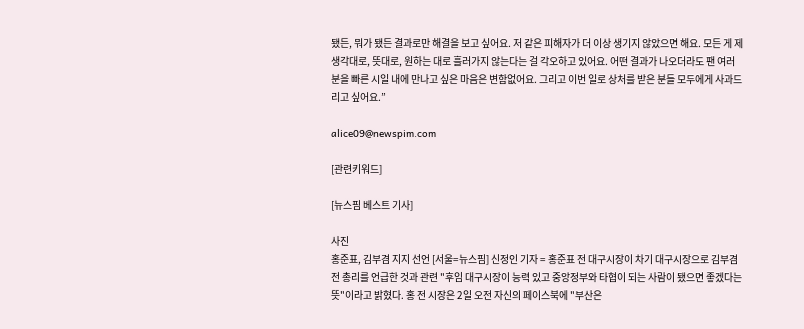됐든, 뭐가 됐든 결과로만 해결을 보고 싶어요. 저 같은 피해자가 더 이상 생기지 않았으면 해요. 모든 게 제 생각대로, 뜻대로, 원하는 대로 흘러가지 않는다는 걸 각오하고 있어요. 어떤 결과가 나오더라도 팬 여러분을 빠른 시일 내에 만나고 싶은 마음은 변함없어요. 그리고 이번 일로 상처를 받은 분들 모두에게 사과드리고 싶어요.”

alice09@newspim.com

[관련키워드]

[뉴스핌 베스트 기사]

사진
홍준표, 김부겸 지지 선언 [서울=뉴스핌] 신정인 기자 = 홍준표 전 대구시장이 차기 대구시장으로 김부겸 전 총리를 언급한 것과 관련 "후임 대구시장이 능력 있고 중앙정부와 타협이 되는 사람이 됐으면 좋겠다는 뜻"이라고 밝혔다. 홍 전 시장은 2일 오전 자신의 페이스북에 "부산은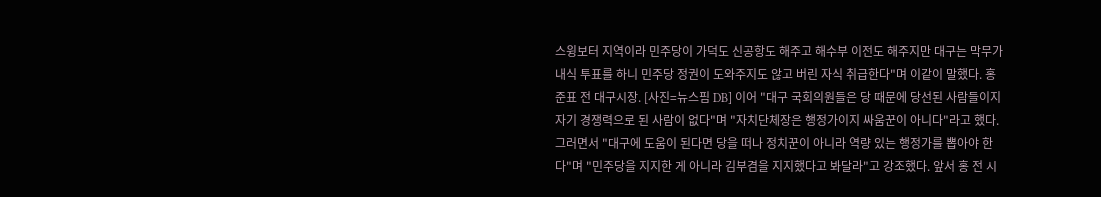스윙보터 지역이라 민주당이 가덕도 신공항도 해주고 해수부 이전도 해주지만 대구는 막무가내식 투표를 하니 민주당 정권이 도와주지도 않고 버린 자식 취급한다"며 이같이 말했다. 홍준표 전 대구시장. [사진=뉴스핌 DB] 이어 "대구 국회의원들은 당 때문에 당선된 사람들이지 자기 경쟁력으로 된 사람이 없다"며 "자치단체장은 행정가이지 싸움꾼이 아니다"라고 했다. 그러면서 "대구에 도움이 된다면 당을 떠나 정치꾼이 아니라 역량 있는 행정가를 뽑아야 한다"며 "민주당을 지지한 게 아니라 김부겸을 지지했다고 봐달라"고 강조했다. 앞서 홍 전 시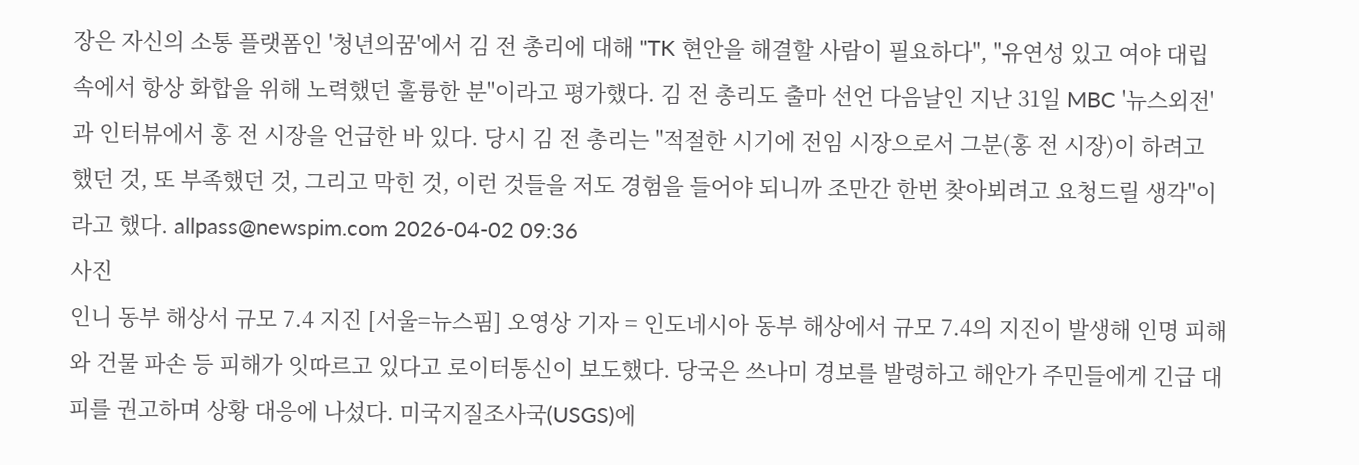장은 자신의 소통 플랫폼인 '청년의꿈'에서 김 전 총리에 대해 "TK 현안을 해결할 사람이 필요하다", "유연성 있고 여야 대립 속에서 항상 화합을 위해 노력했던 훌륭한 분"이라고 평가했다. 김 전 총리도 출마 선언 다음날인 지난 31일 MBC '뉴스외전'과 인터뷰에서 홍 전 시장을 언급한 바 있다. 당시 김 전 총리는 "적절한 시기에 전임 시장으로서 그분(홍 전 시장)이 하려고 했던 것, 또 부족했던 것, 그리고 막힌 것, 이런 것들을 저도 경험을 들어야 되니까 조만간 한번 찾아뵈려고 요청드릴 생각"이라고 했다. allpass@newspim.com 2026-04-02 09:36
사진
인니 동부 해상서 규모 7.4 지진 [서울=뉴스핌] 오영상 기자 = 인도네시아 동부 해상에서 규모 7.4의 지진이 발생해 인명 피해와 건물 파손 등 피해가 잇따르고 있다고 로이터통신이 보도했다. 당국은 쓰나미 경보를 발령하고 해안가 주민들에게 긴급 대피를 권고하며 상황 대응에 나섰다. 미국지질조사국(USGS)에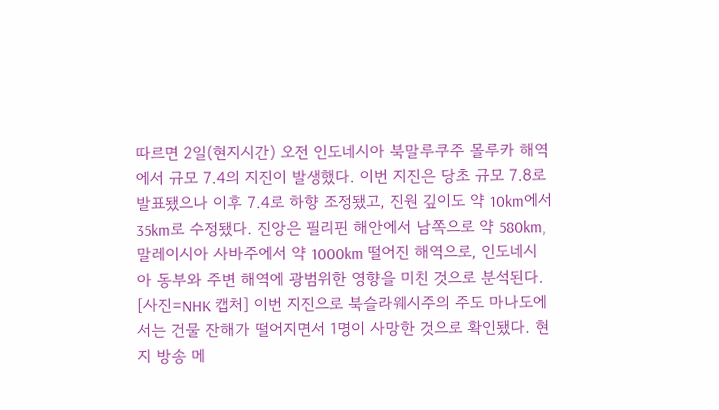따르면 2일(현지시간) 오전 인도네시아 북말루쿠주 몰루카 해역에서 규모 7.4의 지진이 발생했다. 이번 지진은 당초 규모 7.8로 발표됐으나 이후 7.4로 하향 조정됐고, 진원 깊이도 약 10km에서 35km로 수정됐다. 진앙은 필리핀 해안에서 남쪽으로 약 580km, 말레이시아 사바주에서 약 1000km 떨어진 해역으로, 인도네시아 동부와 주변 해역에 광범위한 영향을 미친 것으로 분석된다. [사진=NHK 캡처] 이번 지진으로 북슬라웨시주의 주도 마나도에서는 건물 잔해가 떨어지면서 1명이 사망한 것으로 확인됐다. 현지 방송 메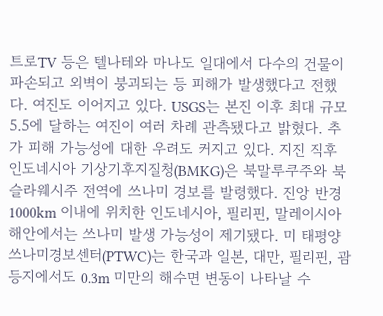트로TV 등은 텔나테와 마나도 일대에서 다수의 건물이 파손되고 외벽이 붕괴되는 등 피해가 발생했다고 전했다. 여진도 이어지고 있다. USGS는 본진 이후 최대 규모 5.5에 달하는 여진이 여러 차례 관측됐다고 밝혔다. 추가 피해 가능성에 대한 우려도 커지고 있다. 지진 직후 인도네시아 기상기후지질청(BMKG)은 북말루쿠주와 북슬라웨시주 전역에 쓰나미 경보를 발령했다. 진앙 반경 1000km 이내에 위치한 인도네시아, 필리핀, 말레이시아 해안에서는 쓰나미 발생 가능성이 제기됐다. 미 태평양쓰나미경보센터(PTWC)는 한국과 일본, 대만, 필리핀, 괌 등지에서도 0.3m 미만의 해수면 변동이 나타날 수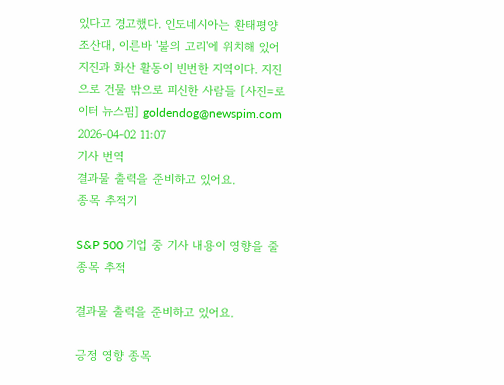있다고 경고했다. 인도네시아는 환태평양 조산대, 이른바 '불의 고리'에 위치해 있어 지진과 화산 활동이 빈번한 지역이다. 지진으로 건물 밖으로 피신한 사람들 [사진=로이터 뉴스핌] goldendog@newspim.com 2026-04-02 11:07
기사 번역
결과물 출력을 준비하고 있어요.
종목 추적기

S&P 500 기업 중 기사 내용이 영향을 줄 종목 추적

결과물 출력을 준비하고 있어요.

긍정 영향 종목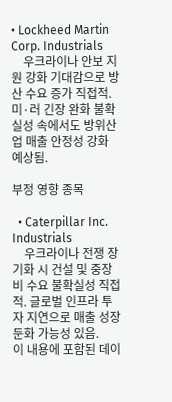• Lockheed Martin Corp. Industrials
    우크라이나 안보 지원 강화 기대감으로 방산 수요 증가 직접적. 미·러 긴장 완화 불확실성 속에서도 방위산업 매출 안정성 강화 예상됨.

부정 영향 종목

  • Caterpillar Inc. Industrials
    우크라이나 전쟁 장기화 시 건설 및 중장비 수요 불확실성 직접적. 글로벌 인프라 투자 지연으로 매출 성장 둔화 가능성 있음.
이 내용에 포함된 데이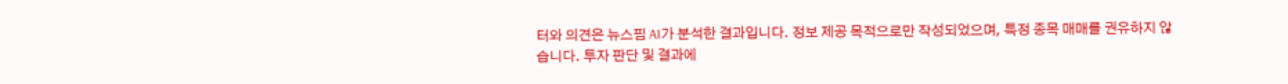터와 의견은 뉴스핌 AI가 분석한 결과입니다. 정보 제공 목적으로만 작성되었으며, 특정 종목 매매를 권유하지 않습니다. 투자 판단 및 결과에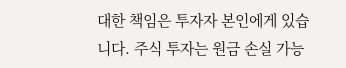대한 책임은 투자자 본인에게 있습니다. 주식 투자는 원금 손실 가능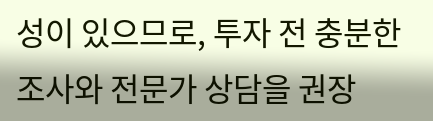성이 있으므로, 투자 전 충분한 조사와 전문가 상담을 권장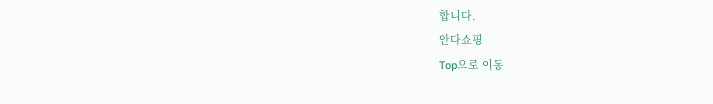합니다.
안다쇼핑
Top으로 이동